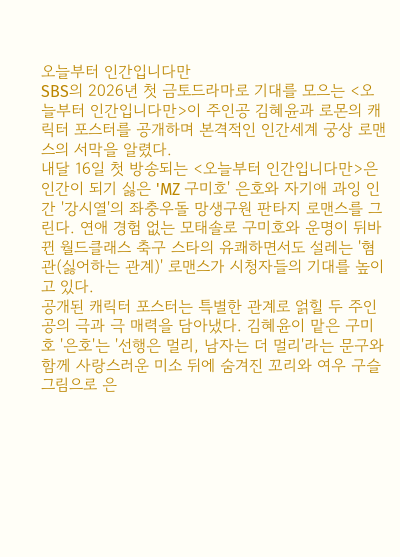오늘부터 인간입니다만
SBS의 2026년 첫 금토드라마로 기대를 모으는 <오늘부터 인간입니다만>이 주인공 김혜윤과 로몬의 캐릭터 포스터를 공개하며 본격적인 인간세계 궁상 로맨스의 서막을 알렸다.
내달 16일 첫 방송되는 <오늘부터 인간입니다만>은 인간이 되기 싫은 'MZ 구미호' 은호와 자기애 과잉 인간 '강시열'의 좌충우돌 망생구원 판타지 로맨스를 그린다. 연애 경험 없는 모태솔로 구미호와 운명이 뒤바뀐 월드클래스 축구 스타의 유쾌하면서도 설레는 '혐관(싫어하는 관계)' 로맨스가 시청자들의 기대를 높이고 있다.
공개된 캐릭터 포스터는 특별한 관계로 얽힐 두 주인공의 극과 극 매력을 담아냈다. 김혜윤이 맡은 구미호 '은호'는 '선행은 멀리, 남자는 더 멀리'라는 문구와 함께 사랑스러운 미소 뒤에 숨겨진 꼬리와 여우 구슬 그림으로 은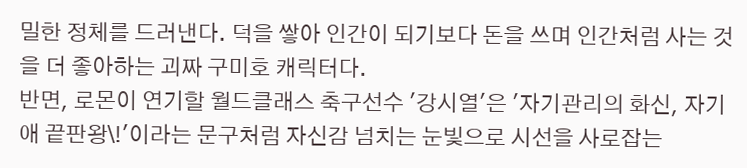밀한 정체를 드러낸다. 덕을 쌓아 인간이 되기보다 돈을 쓰며 인간처럼 사는 것을 더 좋아하는 괴짜 구미호 캐릭터다.
반면, 로몬이 연기할 월드클래스 축구선수 '강시열'은 '자기관리의 화신, 자기애 끝판왕\!'이라는 문구처럼 자신감 넘치는 눈빛으로 시선을 사로잡는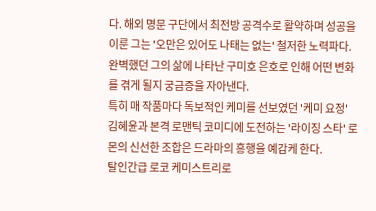다. 해외 명문 구단에서 최전방 공격수로 활약하며 성공을 이룬 그는 '오만은 있어도 나태는 없는' 철저한 노력파다. 완벽했던 그의 삶에 나타난 구미호 은호로 인해 어떤 변화를 겪게 될지 궁금증을 자아낸다.
특히 매 작품마다 독보적인 케미를 선보였던 '케미 요정' 김혜윤과 본격 로맨틱 코미디에 도전하는 '라이징 스타' 로몬의 신선한 조합은 드라마의 흥행을 예감케 한다.
탈인간급 로코 케미스트리로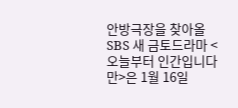안방극장을 찾아올 SBS 새 금토드라마 <오늘부터 인간입니다만>은 1월 16일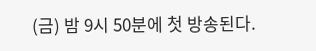(금) 밤 9시 50분에 첫 방송된다.